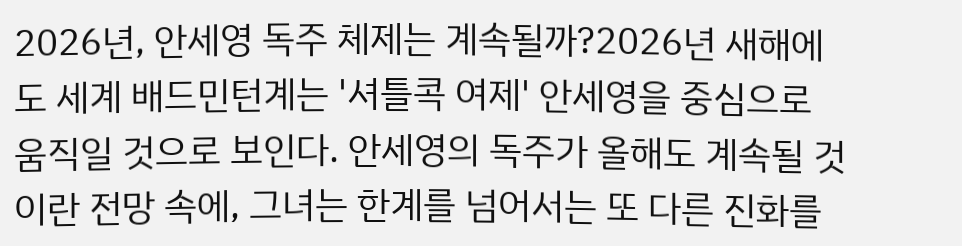2026년, 안세영 독주 체제는 계속될까?2026년 새해에도 세계 배드민턴계는 '셔틀콕 여제' 안세영을 중심으로 움직일 것으로 보인다. 안세영의 독주가 올해도 계속될 것이란 전망 속에, 그녀는 한계를 넘어서는 또 다른 진화를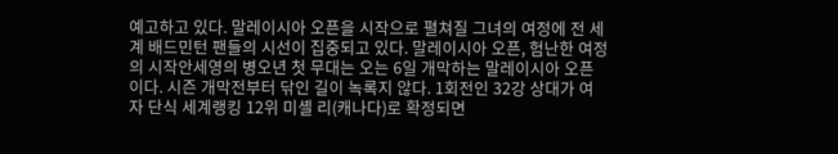예고하고 있다. 말레이시아 오픈을 시작으로 펼쳐질 그녀의 여정에 전 세계 배드민턴 팬들의 시선이 집중되고 있다. 말레이시아 오픈, 험난한 여정의 시작안세영의 병오년 첫 무대는 오는 6일 개막하는 말레이시아 오픈이다. 시즌 개막전부터 닦인 길이 녹록지 않다. 1회전인 32강 상대가 여자 단식 세계랭킹 12위 미셸 리(캐나다)로 확정되면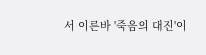서 이른바 '죽음의 대진'이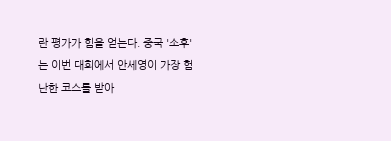란 평가가 힘을 얻는다. 중국 '소후'는 이번 대회에서 안세영이 가장 험난한 코스를 받아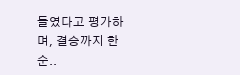들였다고 평가하며, 결승까지 한순..